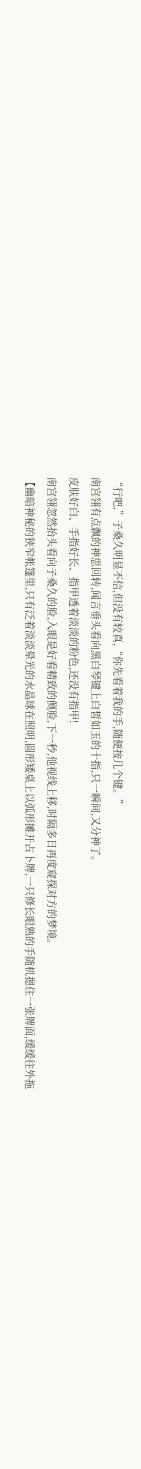“行吧,”子桑久明显不信,但没有较真,“你先看着我的手,随便按几个键。”
南宫翎有点飘的神思回转,闻言垂头看向黑白琴键上白皙如玉的十指,只一瞬间,又分神了。
皮肤好白、手指好长、指甲透着淡淡的粉色,还没有指甲!
南宫翎忽然抬头看向子桑久的脸,入眼是好看精致的侧脸,下一秒,他视线上移,时隔多日再度窥探对方的梦境。
【幽暗神秘的狭窄帐篷里,只有泛着淡淡晕光的水晶球在照明,圆形矮桌上以弧形摊开占卜牌,一只修长眼熟的手随机摁住一张牌面,缓缓往外拖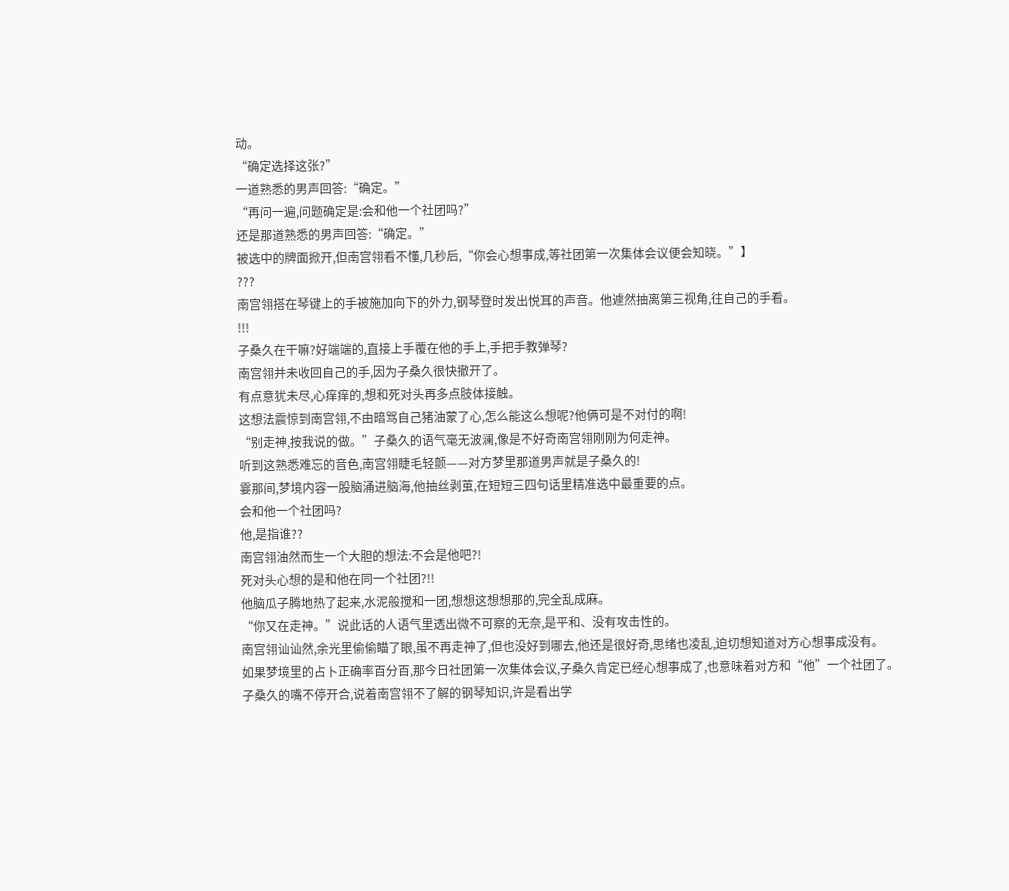动。
“确定选择这张?”
一道熟悉的男声回答:“确定。”
“再问一遍,问题确定是:会和他一个社团吗?”
还是那道熟悉的男声回答:“确定。”
被选中的牌面掀开,但南宫翎看不懂,几秒后,“你会心想事成,等社团第一次集体会议便会知晓。”】
???
南宫翎搭在琴键上的手被施加向下的外力,钢琴登时发出悦耳的声音。他遽然抽离第三视角,往自己的手看。
!!!
子桑久在干嘛?好端端的,直接上手覆在他的手上,手把手教弹琴?
南宫翎并未收回自己的手,因为子桑久很快撤开了。
有点意犹未尽,心痒痒的,想和死对头再多点肢体接触。
这想法震惊到南宫翎,不由暗骂自己猪油蒙了心,怎么能这么想呢?他俩可是不对付的啊!
“别走神,按我说的做。”子桑久的语气毫无波澜,像是不好奇南宫翎刚刚为何走神。
听到这熟悉难忘的音色,南宫翎睫毛轻颤——对方梦里那道男声就是子桑久的!
霎那间,梦境内容一股脑涌进脑海,他抽丝剥茧,在短短三四句话里精准选中最重要的点。
会和他一个社团吗?
他,是指谁??
南宫翎油然而生一个大胆的想法:不会是他吧?!
死对头心想的是和他在同一个社团?!!
他脑瓜子腾地热了起来,水泥般搅和一团,想想这想想那的,完全乱成麻。
“你又在走神。”说此话的人语气里透出微不可察的无奈,是平和、没有攻击性的。
南宫翎讪讪然,余光里偷偷瞄了眼,虽不再走神了,但也没好到哪去,他还是很好奇,思绪也凌乱,迫切想知道对方心想事成没有。
如果梦境里的占卜正确率百分百,那今日社团第一次集体会议,子桑久肯定已经心想事成了,也意味着对方和“他”一个社团了。
子桑久的嘴不停开合,说着南宫翎不了解的钢琴知识,许是看出学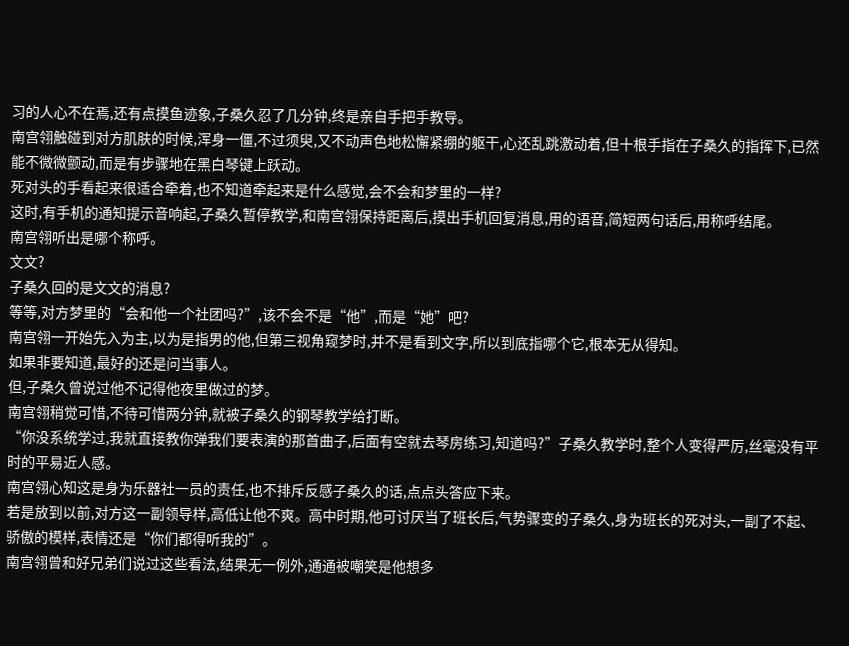习的人心不在焉,还有点摸鱼迹象,子桑久忍了几分钟,终是亲自手把手教导。
南宫翎触碰到对方肌肤的时候,浑身一僵,不过须臾,又不动声色地松懈紧绷的躯干,心还乱跳激动着,但十根手指在子桑久的指挥下,已然能不微微颤动,而是有步骤地在黑白琴键上跃动。
死对头的手看起来很适合牵着,也不知道牵起来是什么感觉,会不会和梦里的一样?
这时,有手机的通知提示音响起,子桑久暂停教学,和南宫翎保持距离后,摸出手机回复消息,用的语音,简短两句话后,用称呼结尾。
南宫翎听出是哪个称呼。
文文?
子桑久回的是文文的消息?
等等,对方梦里的“会和他一个社团吗?”,该不会不是“他”,而是“她”吧?
南宫翎一开始先入为主,以为是指男的他,但第三视角窥梦时,并不是看到文字,所以到底指哪个它,根本无从得知。
如果非要知道,最好的还是问当事人。
但,子桑久曾说过他不记得他夜里做过的梦。
南宫翎稍觉可惜,不待可惜两分钟,就被子桑久的钢琴教学给打断。
“你没系统学过,我就直接教你弹我们要表演的那首曲子,后面有空就去琴房练习,知道吗?”子桑久教学时,整个人变得严厉,丝毫没有平时的平易近人感。
南宫翎心知这是身为乐器社一员的责任,也不排斥反感子桑久的话,点点头答应下来。
若是放到以前,对方这一副领导样,高低让他不爽。高中时期,他可讨厌当了班长后,气势骤变的子桑久,身为班长的死对头,一副了不起、骄傲的模样,表情还是“你们都得听我的”。
南宫翎曾和好兄弟们说过这些看法,结果无一例外,通通被嘲笑是他想多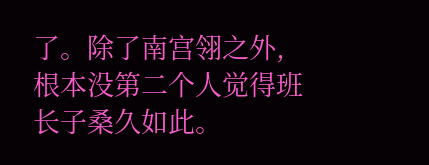了。除了南宫翎之外,根本没第二个人觉得班长子桑久如此。